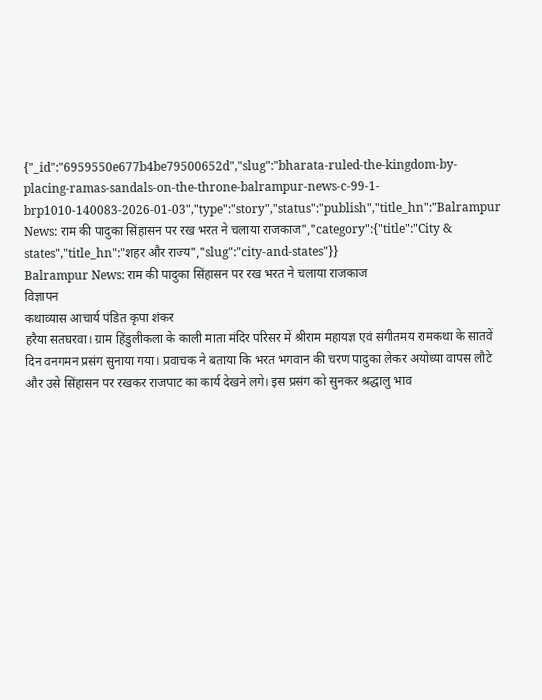{"_id":"6959550e677b4be79500652d","slug":"bharata-ruled-the-kingdom-by-placing-ramas-sandals-on-the-throne-balrampur-news-c-99-1-brp1010-140083-2026-01-03","type":"story","status":"publish","title_hn":"Balrampur News: राम की पादुका सिंहासन पर रख भरत ने चलाया राजकाज","category":{"title":"City & states","title_hn":"शहर और राज्य","slug":"city-and-states"}}
Balrampur News: राम की पादुका सिंहासन पर रख भरत ने चलाया राजकाज
विज्ञापन
कथाव्यास आचार्य पंडित कृपा शंकर
हरैया सतघरवा। ग्राम हिंडुलीकला के काली माता मंदिर परिसर में श्रीराम महायज्ञ एवं संगीतमय रामकथा के सातवें दिन वनगमन प्रसंग सुनाया गया। प्रवाचक ने बताया कि भरत भगवान की चरण पादुका लेकर अयोध्या वापस लौटे और उसे सिंहासन पर रखकर राजपाट का कार्य देखने लगे। इस प्रसंग को सुनकर श्रद्धालु भाव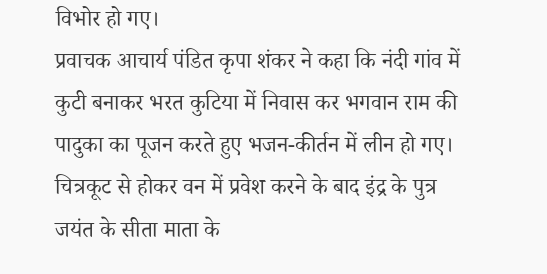विभोर हो गए।
प्रवाचक आचार्य पंडित कृपा शंकर ने कहा कि नंदी गांव में कुटी बनाकर भरत कुटिया में निवास कर भगवान राम की पादुका का पूजन करते हुए भजन-कीर्तन में लीन हो गए। चित्रकूट से होकर वन में प्रवेश करने के बाद इंद्र के पुत्र जयंत के सीता माता के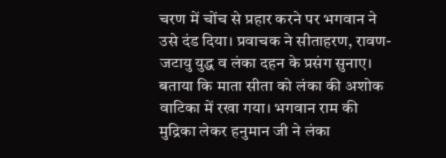चरण में चोंच से प्रहार करने पर भगवान ने उसे दंड दिया। प्रवाचक ने सीताहरण, रावण-जटायु युद्ध व लंका दहन के प्रसंग सुनाए। बताया कि माता सीता को लंका की अशोक वाटिका में रखा गया। भगवान राम की मुद्रिका लेकर हनुमान जी ने लंका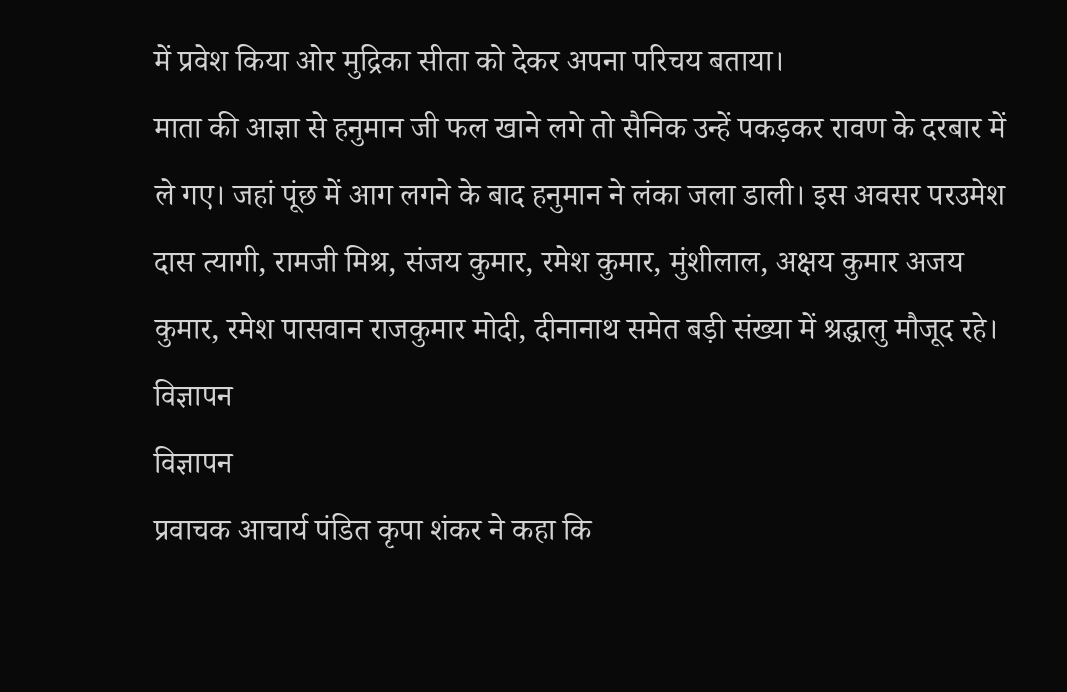में प्रवेश किया ओर मुद्रिका सीता को देकर अपना परिचय बताया।
माता की आज्ञा से हनुमान जी फल खाने लगे तो सैनिक उन्हें पकड़कर रावण के दरबार में ले गए। जहां पूंछ में आग लगने के बाद हनुमान ने लंका जला डाली। इस अवसर परउमेश दास त्यागी, रामजी मिश्र, संजय कुमार, रमेश कुमार, मुंशीलाल, अक्षय कुमार अजय कुमार, रमेश पासवान राजकुमार मोदी, दीनानाथ समेत बड़ी संख्या में श्रद्धालु मौजूद रहे।
विज्ञापन
विज्ञापन
प्रवाचक आचार्य पंडित कृपा शंकर ने कहा कि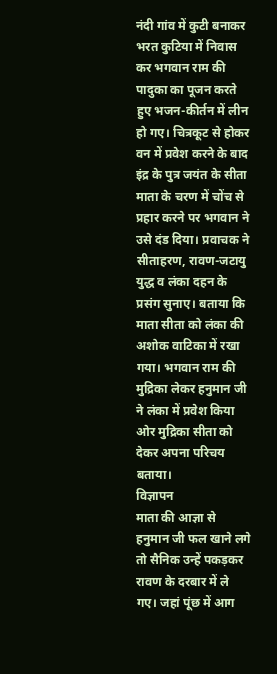नंदी गांव में कुटी बनाकर भरत कुटिया में निवास कर भगवान राम की पादुका का पूजन करते हुए भजन-कीर्तन में लीन हो गए। चित्रकूट से होकर वन में प्रवेश करने के बाद इंद्र के पुत्र जयंत के सीता माता के चरण में चोंच से प्रहार करने पर भगवान ने उसे दंड दिया। प्रवाचक ने सीताहरण, रावण-जटायु युद्ध व लंका दहन के प्रसंग सुनाए। बताया कि माता सीता को लंका की अशोक वाटिका में रखा गया। भगवान राम की मुद्रिका लेकर हनुमान जी ने लंका में प्रवेश किया ओर मुद्रिका सीता को देकर अपना परिचय बताया।
विज्ञापन
माता की आज्ञा से हनुमान जी फल खाने लगे तो सैनिक उन्हें पकड़कर रावण के दरबार में ले गए। जहां पूंछ में आग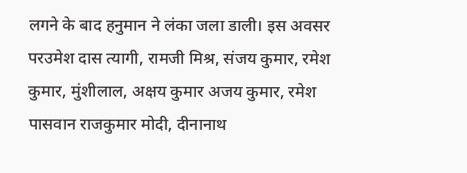लगने के बाद हनुमान ने लंका जला डाली। इस अवसर परउमेश दास त्यागी, रामजी मिश्र, संजय कुमार, रमेश कुमार, मुंशीलाल, अक्षय कुमार अजय कुमार, रमेश पासवान राजकुमार मोदी, दीनानाथ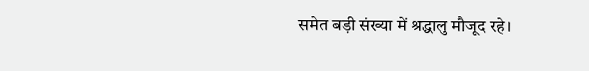समेत बड़ी संख्या में श्रद्धालु मौजूद रहे।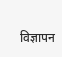विज्ञापन